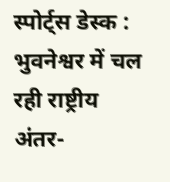स्पोर्ट्स डेस्क : भुवनेश्वर में चल रही राष्ट्रीय अंतर-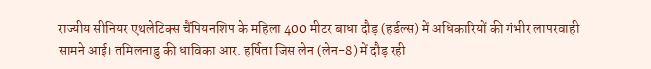राज्यीय सीनियर एथलेटिक्स चैंपियनशिप के महिला 400 मीटर बाधा दौड़ (हर्डल्स) में अधिकारियों की गंभीर लापरवाही सामने आई। तमिलनाडु की धाविका आर. हर्षिता जिस लेन (लेन-8) में दौड़ रही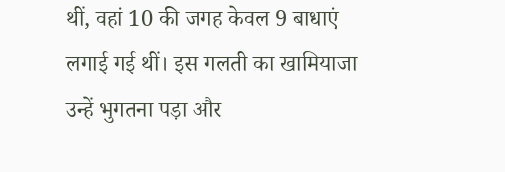थीं, वहां 10 की जगह केवल 9 बाधाएं लगाई गई थीं। इस गलती का खामियाजा उन्हें भुगतना पड़ा और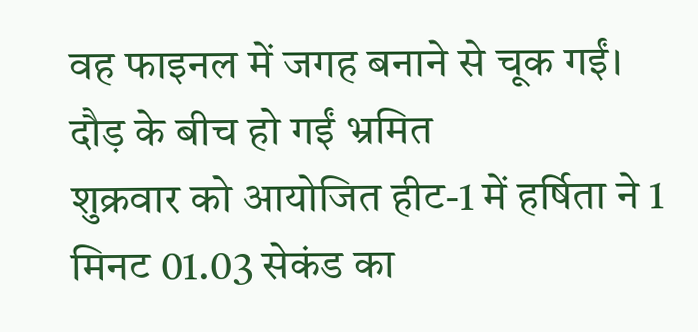वह फाइनल में जगह बनाने से चूक गईं।
दौड़ के बीच हो गईं भ्रमित
शुक्रवार को आयोजित हीट-1 में हर्षिता ने 1 मिनट 01.03 सेकंड का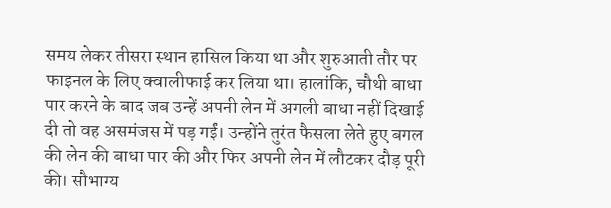समय लेकर तीसरा स्थान हासिल किया था और शुरुआती तौर पर फाइनल के लिए क्वालीफाई कर लिया था। हालांकि, चौथी बाधा पार करने के बाद जब उन्हें अपनी लेन में अगली बाधा नहीं दिखाई दी तो वह असमंजस में पड़ गईं। उन्होंने तुरंत फैसला लेते हुए बगल की लेन की बाधा पार की और फिर अपनी लेन में लौटकर दौड़ पूरी की। सौभाग्य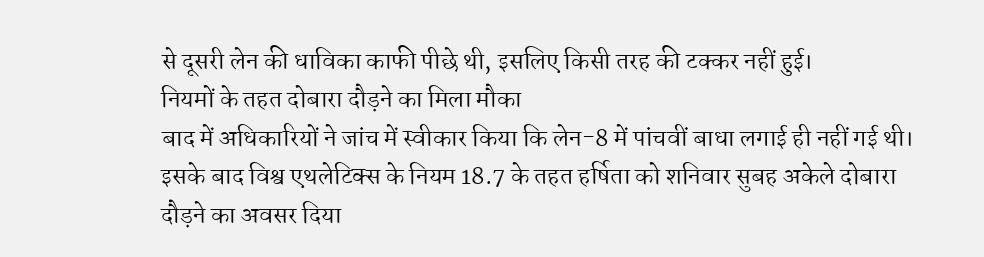से दूसरी लेन की धाविका काफी पीछे थी, इसलिए किसी तरह की टक्कर नहीं हुई।
नियमों के तहत दोबारा दौड़ने का मिला मौका
बाद में अधिकारियों ने जांच में स्वीकार किया कि लेन-8 में पांचवीं बाधा लगाई ही नहीं गई थी। इसके बाद विश्व एथलेटिक्स के नियम 18.7 के तहत हर्षिता को शनिवार सुबह अकेले दोबारा दौड़ने का अवसर दिया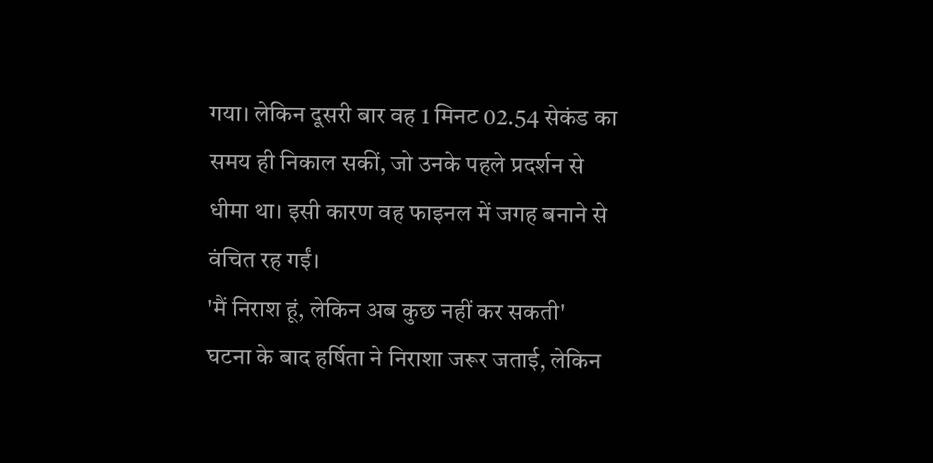गया। लेकिन दूसरी बार वह 1 मिनट 02.54 सेकंड का समय ही निकाल सकीं, जो उनके पहले प्रदर्शन से धीमा था। इसी कारण वह फाइनल में जगह बनाने से वंचित रह गईं।
'मैं निराश हूं, लेकिन अब कुछ नहीं कर सकती'
घटना के बाद हर्षिता ने निराशा जरूर जताई, लेकिन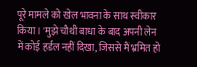पूरे मामले को खेल भावना के साथ स्वीकार किया। 'मुझे चौथी बाधा के बाद अपनी लेन में कोई हर्डल नहीं दिखा, जिससे मैं भ्रमित हो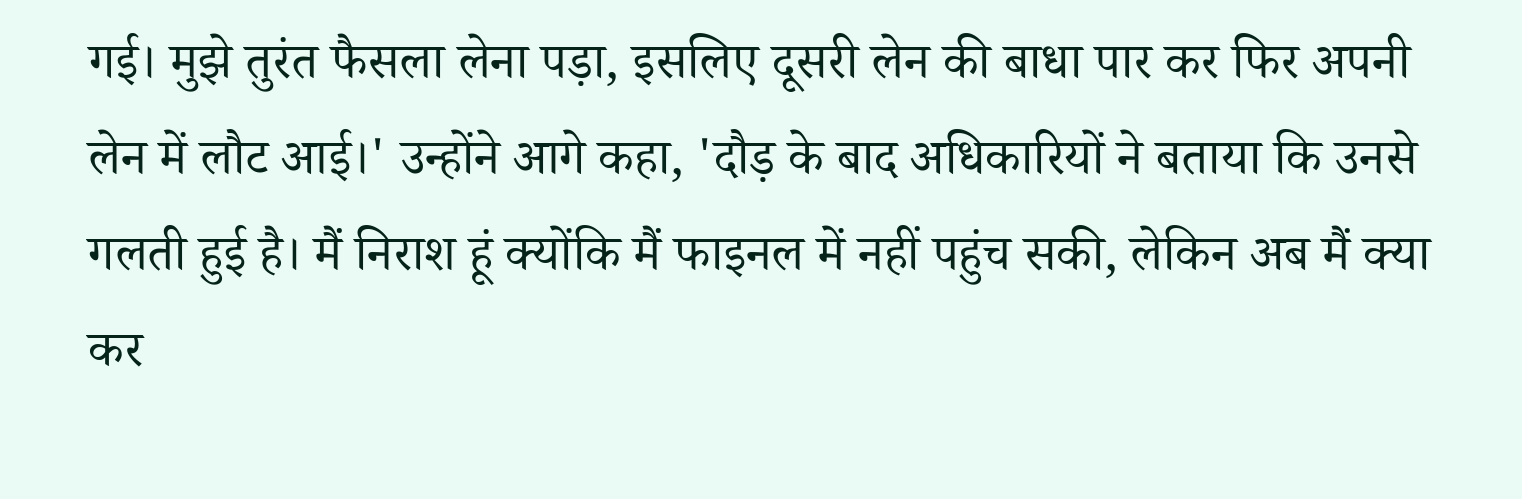गई। मुझे तुरंत फैसला लेना पड़ा, इसलिए दूसरी लेन की बाधा पार कर फिर अपनी लेन में लौट आई।' उन्होंने आगे कहा, 'दौड़ के बाद अधिकारियों ने बताया कि उनसे गलती हुई है। मैं निराश हूं क्योंकि मैं फाइनल में नहीं पहुंच सकी, लेकिन अब मैं क्या कर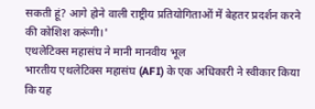सकती हूं? आगे होने वाली राष्ट्रीय प्रतियोगिताओं में बेहतर प्रदर्शन करने की कोशिश करूंगी।'
एथलेटिक्स महासंघ ने मानी मानवीय भूल
भारतीय एथलेटिक्स महासंघ (AFI) के एक अधिकारी ने स्वीकार किया कि यह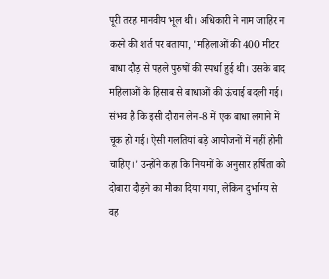पूरी तरह मानवीय भूल थी। अधिकारी ने नाम जाहिर न करने की शर्त पर बताया, 'महिलाओं की 400 मीटर बाधा दौड़ से पहले पुरुषों की स्पर्धा हुई थी। उसके बाद महिलाओं के हिसाब से बाधाओं की ऊंचाई बदली गई। संभव है कि इसी दौरान लेन-8 में एक बाधा लगाने में चूक हो गई। ऐसी गलतियां बड़े आयोजनों में नहीं होनी चाहिए।' उन्होंने कहा कि नियमों के अनुसार हर्षिता को दोबारा दौड़ने का मौका दिया गया, लेकिन दुर्भाग्य से वह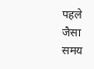पहले जैसा समय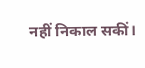नहीं निकाल सकीं।